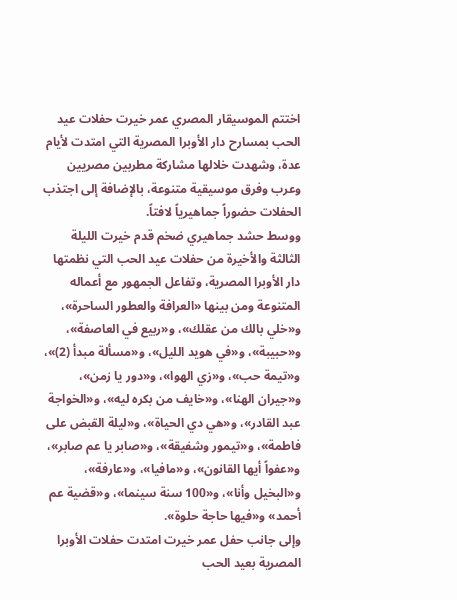اختتم الموسيقار المصري عمر خيرت حفلات عيد الحب بمسارح دار الأوبرا المصرية التي امتدت لأيام عدة، وشهدت خلالها مشاركة مطربين مصريين وعرب وفرق موسيقية متنوعة، بالإضافة إلى اجتذب الحفلات حضوراً جماهيرياً لافتاً.
ووسط حشد جماهيري ضخم قدم خيرت الليلة الثالثة والأخيرة من حفلات عيد الحب التي نظمتها دار الأوبرا المصرية، وتفاعل الجمهور مع أعماله المتنوعة ومن بينها «العرافة والعطور الساحرة»، و«خلي بالك من عقلك»، و«ربيع في العاصفة»، و«حبيبة»، و«في هويد الليل»، و«مسألة مبدأ (2)»، و«تيمة حب»، و«زي الهوا»، و«دور يا زمن»، و«جيران الهنا»، و«خايف من بكره ليه»، و«الخواجة عبد القادر»، و«هي دي الحياة»، و«ليلة القبض على فاطمة»، و«تيمور وشفيقة»، و«صابر يا عم صابر»، و«عفواً أيها القانون»، و«مافيا»، و«عارفة»، و«البخيل وأنا»، و«100 سنة سينما»، و«قضية عم أحمد» و«فيها حاجة حلوة».
وإلى جانب حفل عمر خيرت امتدت حفلات الأوبرا المصرية بعيد الحب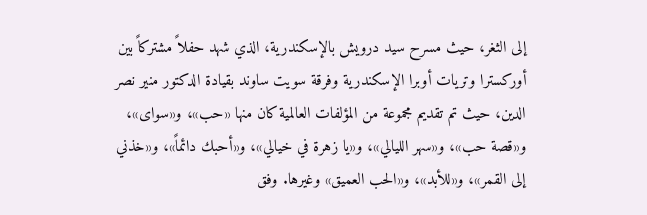إلى الثغر، حيث مسرح سيد درويش بالإسكندرية، الذي شهد حفلاً مشتركاً بين أوركسترا وتريات أوبرا الإسكندرية وفرقة سويت ساوند بقيادة الدكتور منير نصر الدين، حيث تم تقديم مجموعة من المؤلفات العالمية كان منها «حب»، و«سواى»، و«قصة حب»، و«سهر الليالي»، و«يا زهرة في خيالي»، و«أحبك دائماً»، و«خذني إلى القمر»، و«للأبد»، و«الحب العميق» وغيرها. وفق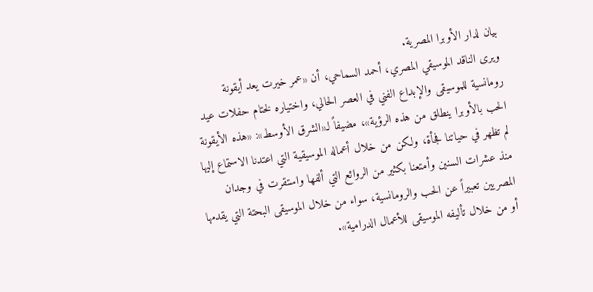بيان لدار الأوبرا المصرية.
ويرى الناقد الموسيقي المصري، أحمد السماحي، أن «عمر خيرت يعد أيقونة رومانسية للموسيقى والإبداع الفني في العصر الحالي، واختياره لختام حفلات عيد الحب بالأوبرا ينطلق من هذه الرؤية»، مضيفاً لـ«الشرق الأوسط»: «هذه الأيقونة لم تظهر في حياتنا فجأة، ولكن من خلال أعماله الموسيقية التي اعتدنا الاستماع إليها منذ عشرات السنين وأمتعنا بكثير من الروائع التي ألفها واستقرت في وجدان المصريين تعبيراً عن الحب والرومانسية، سواء من خلال الموسيقى البحتة التي يقدمها أو من خلال تأليفه الموسيقى للأعمال الدرامية».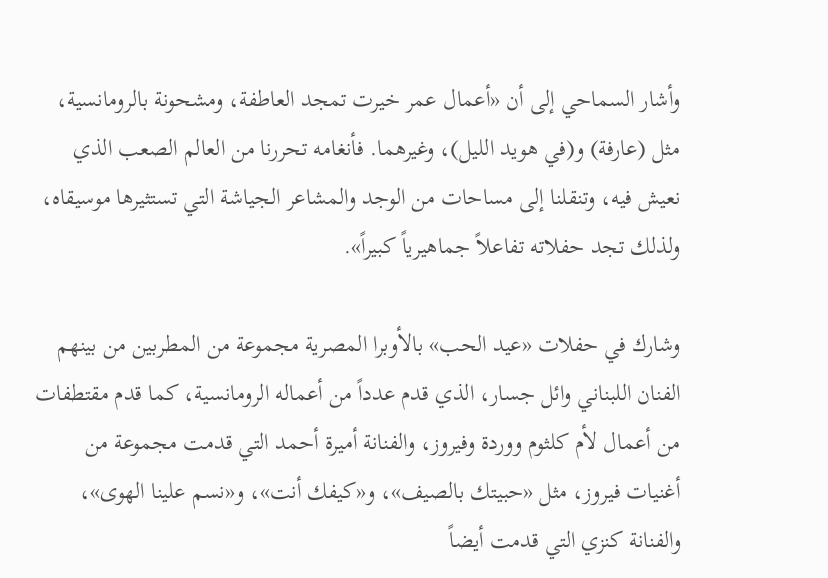وأشار السماحي إلى أن «أعمال عمر خيرت تمجد العاطفة، ومشحونة بالرومانسية، مثل (عارفة) و(في هويد الليل)، وغيرهما. فأنغامه تحررنا من العالم الصعب الذي نعيش فيه، وتنقلنا إلى مساحات من الوجد والمشاعر الجياشة التي تستثيرها موسيقاه، ولذلك تجد حفلاته تفاعلاً جماهيرياً كبيراً».

وشارك في حفلات «عيد الحب» بالأوبرا المصرية مجموعة من المطربين من بينهم الفنان اللبناني وائل جسار، الذي قدم عدداً من أعماله الرومانسية، كما قدم مقتطفات من أعمال لأم كلثوم ووردة وفيروز، والفنانة أميرة أحمد التي قدمت مجموعة من أغنيات فيروز، مثل «حبيتك بالصيف»، و«كيفك أنت»، و«نسم علينا الهوى»، والفنانة كنزي التي قدمت أيضاً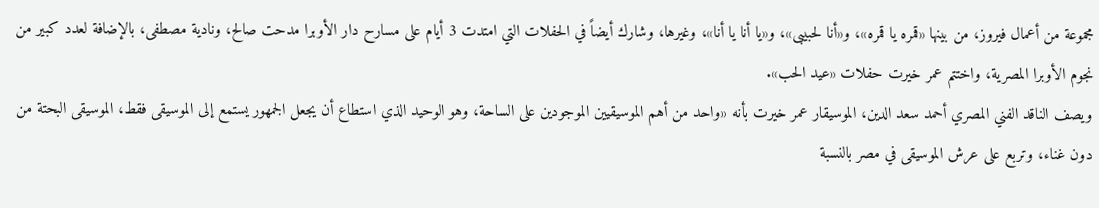مجموعة من أعمال فيروز، من بينها «قمره يا قمره»، و«أنا لحبيبى»، و«يا أنا يا أنا»، وغيرها، وشارك أيضاً في الحفلات التي امتدت 3 أيام على مسارح دار الأوبرا مدحت صالح، ونادية مصطفى، بالإضافة لعدد كبير من نجوم الأوبرا المصرية، واختتم عمر خيرت حفلات «عيد الحب».
ويصف الناقد الفني المصري أحمد سعد الدين، الموسيقار عمر خيرت بأنه «واحد من أهم الموسيقيين الموجودين على الساحة، وهو الوحيد الذي استطاع أن يجعل الجمهور يستمع إلى الموسيقى فقط، الموسيقى البحتة من دون غناء، وتربع على عرش الموسيقى في مصر بالنسبة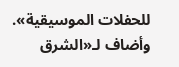للحفلات الموسيقية».
وأضاف لـ«الشرق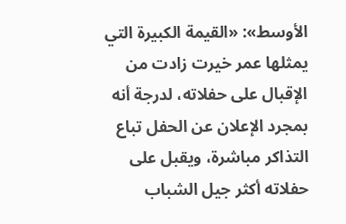الأوسط»: «القيمة الكبيرة التي يمثلها عمر خيرت زادت من الإقبال على حفلاته، لدرجة أنه بمجرد الإعلان عن الحفل تباع التذاكر مباشرة، ويقبل على حفلاته أكثر جيل الشباب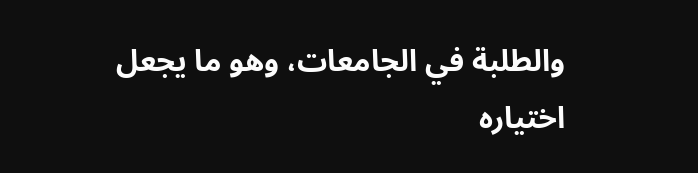والطلبة في الجامعات، وهو ما يجعل اختياره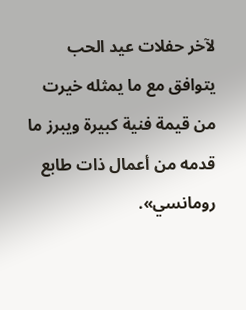لآخر حفلات عيد الحب يتوافق مع ما يمثله خيرت من قيمة فنية كبيرة ويبرز ما قدمه من أعمال ذات طابع رومانسي».